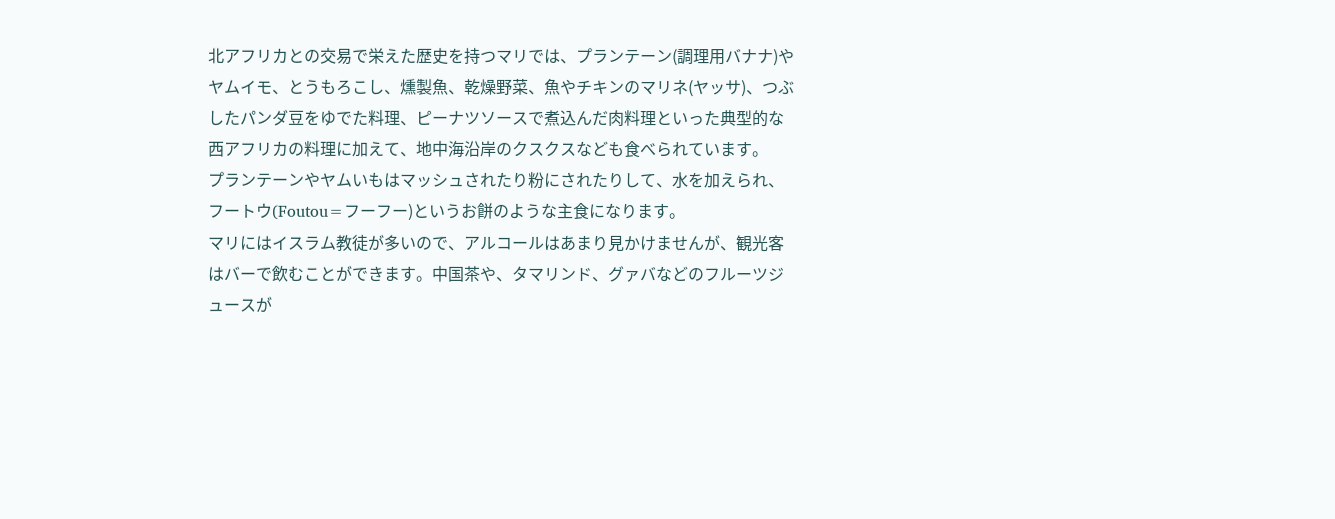北アフリカとの交易で栄えた歴史を持つマリでは、プランテーン(調理用バナナ)やヤムイモ、とうもろこし、燻製魚、乾燥野菜、魚やチキンのマリネ(ヤッサ)、つぶしたパンダ豆をゆでた料理、ピーナツソースで煮込んだ肉料理といった典型的な西アフリカの料理に加えて、地中海沿岸のクスクスなども食べられています。
プランテーンやヤムいもはマッシュされたり粉にされたりして、水を加えられ、フートウ(Foutou=フーフー)というお餅のような主食になります。
マリにはイスラム教徒が多いので、アルコールはあまり見かけませんが、観光客はバーで飲むことができます。中国茶や、タマリンド、グァバなどのフルーツジュースが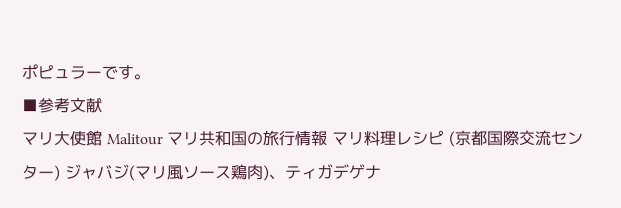ポピュラーです。
■参考文献
マリ大使館 Malitour マリ共和国の旅行情報 マリ料理レシピ (京都国際交流センター) ジャバジ(マリ風ソース鶏肉)、ティガデゲナ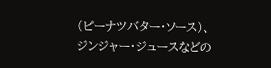(ピーナツバター・ソース)、ジンジャー・ジュースなどの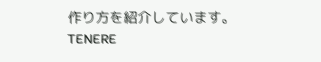作り方を紹介しています。 TENERE